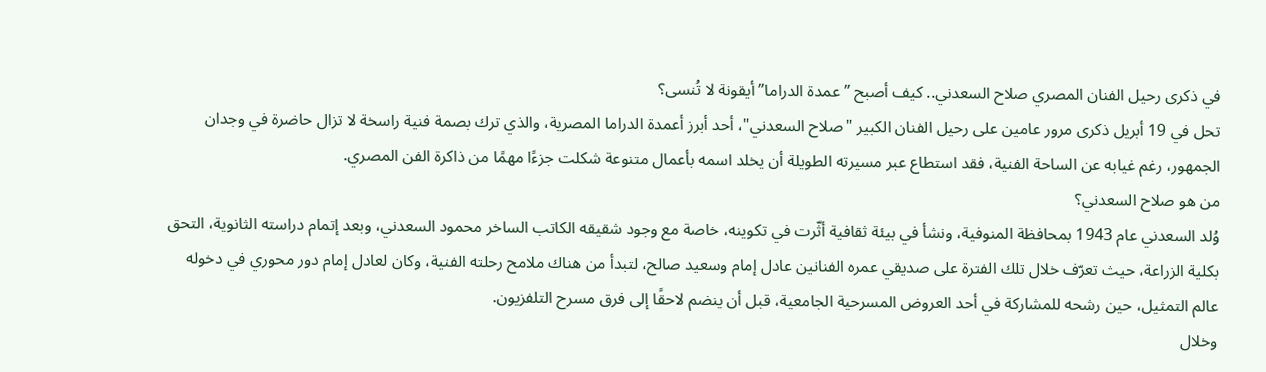في ذكرى رحيل الفنان المصري صلاح السعدني.. كيف أصبح ”عمدة الدراما” أيقونة لا تُنسى؟
تحل في 19 أبريل ذكرى مرور عامين على رحيل الفنان الكبير "صلاح السعدني"، أحد أبرز أعمدة الدراما المصرية، والذي ترك بصمة فنية راسخة لا تزال حاضرة في وجدان الجمهور، رغم غيابه عن الساحة الفنية، فقد استطاع عبر مسيرته الطويلة أن يخلد اسمه بأعمال متنوعة شكلت جزءًا مهمًا من ذاكرة الفن المصري.
من هو صلاح السعدني؟
وُلد السعدني عام 1943 بمحافظة المنوفية، ونشأ في بيئة ثقافية أثّرت في تكوينه، خاصة مع وجود شقيقه الكاتب الساخر محمود السعدني، وبعد إتمام دراسته الثانوية، التحق بكلية الزراعة، حيث تعرّف خلال تلك الفترة على صديقي عمره الفنانين عادل إمام وسعيد صالح، لتبدأ من هناك ملامح رحلته الفنية، وكان لعادل إمام دور محوري في دخوله عالم التمثيل، حين رشحه للمشاركة في أحد العروض المسرحية الجامعية، قبل أن ينضم لاحقًا إلى فرق مسرح التلفزيون.
وخلال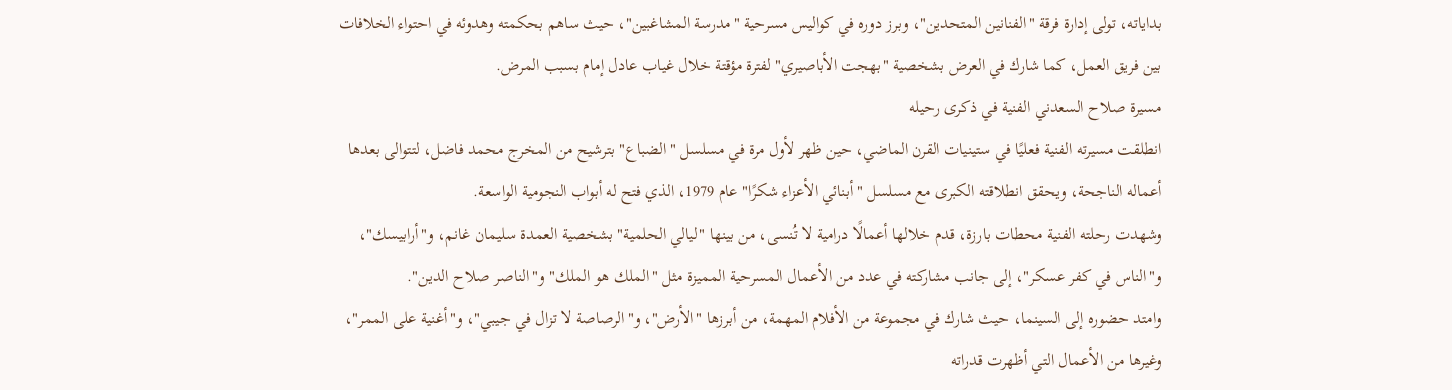بداياته، تولى إدارة فرقة "الفنانين المتحدين"، وبرز دوره في كواليس مسرحية "مدرسة المشاغبين"، حيث ساهم بحكمته وهدوئه في احتواء الخلافات بين فريق العمل، كما شارك في العرض بشخصية "بهجت الأباصيري" لفترة مؤقتة خلال غياب عادل إمام بسبب المرض.
مسيرة صلاح السعدني الفنية في ذكرى رحيله
انطلقت مسيرته الفنية فعليًا في ستينيات القرن الماضي، حين ظهر لأول مرة في مسلسل "الضباع" بترشيح من المخرج محمد فاضل، لتتوالى بعدها أعماله الناجحة، ويحقق انطلاقته الكبرى مع مسلسل "أبنائي الأعزاء شكرًا" عام 1979، الذي فتح له أبواب النجومية الواسعة.
وشهدت رحلته الفنية محطات بارزة، قدم خلالها أعمالًا درامية لا تُنسى، من بينها "ليالي الحلمية" بشخصية العمدة سليمان غانم، و"أرابيسك"، و"الناس في كفر عسكر"، إلى جانب مشاركته في عدد من الأعمال المسرحية المميزة مثل "الملك هو الملك" و"الناصر صلاح الدين".
وامتد حضوره إلى السينما، حيث شارك في مجموعة من الأفلام المهمة، من أبرزها "الأرض"، و"الرصاصة لا تزال في جيبي"، و"أغنية على الممر"، وغيرها من الأعمال التي أظهرت قدراته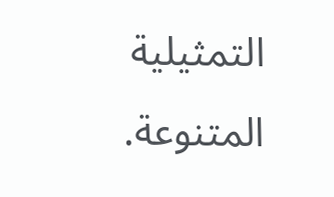التمثيلية المتنوعة.